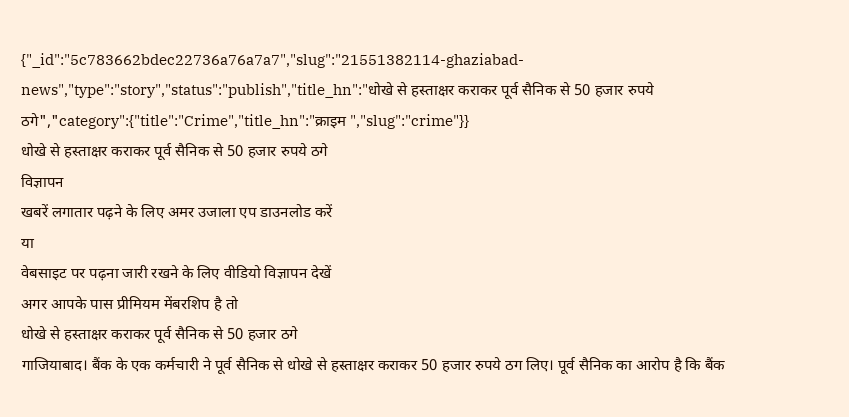{"_id":"5c783662bdec22736a76a7a7","slug":"21551382114-ghaziabad-news","type":"story","status":"publish","title_hn":"धोखे से हस्ताक्षर कराकर पूर्व सैनिक से 50 हजार रुपये ठगे","category":{"title":"Crime","title_hn":"क्राइम ","slug":"crime"}}
धोखे से हस्ताक्षर कराकर पूर्व सैनिक से 50 हजार रुपये ठगे
विज्ञापन
खबरें लगातार पढ़ने के लिए अमर उजाला एप डाउनलोड करें
या
वेबसाइट पर पढ़ना जारी रखने के लिए वीडियो विज्ञापन देखें
अगर आपके पास प्रीमियम मेंबरशिप है तो
धोखे से हस्ताक्षर कराकर पूर्व सैनिक से 50 हजार ठगे
गाजियाबाद। बैंक के एक कर्मचारी ने पूर्व सैनिक से धोखे से हस्ताक्षर कराकर 50 हजार रुपये ठग लिए। पूर्व सैनिक का आरोप है कि बैंक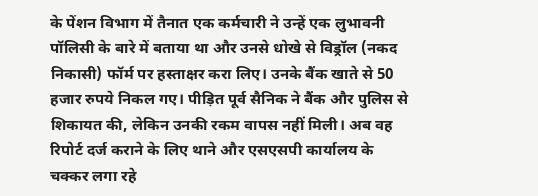के पेंशन विभाग में तैनात एक कर्मचारी ने उन्हें एक लुभावनी पॉलिसी के बारे में बताया था और उनसे धोखे से विड्रॉल (नकद निकासी) फॉर्म पर हस्ताक्षर करा लिए। उनके बैंक खाते से 50 हजार रुपये निकल गए। पीड़ित पूर्व सैनिक ने बैंक और पुलिस से शिकायत की, लेकिन उनकी रकम वापस नहीं मिली। अब वह रिपोर्ट दर्ज कराने के लिए थाने और एसएसपी कार्यालय के चक्कर लगा रहे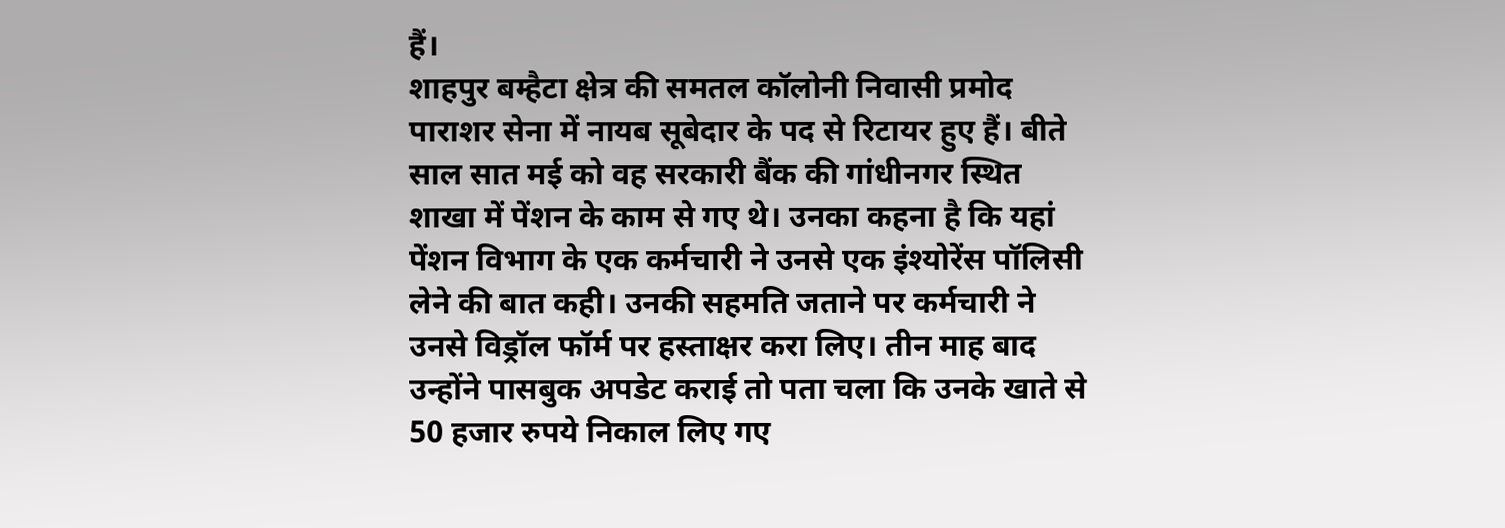हैं।
शाहपुर बम्हैटा क्षेत्र की समतल कॉलोनी निवासी प्रमोद पाराशर सेना में नायब सूबेदार के पद से रिटायर हुए हैं। बीते साल सात मई को वह सरकारी बैंक की गांधीनगर स्थित शाखा में पेंशन के काम से गए थे। उनका कहना है कि यहां पेंशन विभाग के एक कर्मचारी ने उनसे एक इंश्योरेंस पॉलिसी लेने की बात कही। उनकी सहमति जताने पर कर्मचारी ने उनसे विड्रॉल फॉर्म पर हस्ताक्षर करा लिए। तीन माह बाद उन्होंने पासबुक अपडेट कराई तो पता चला कि उनके खाते से 50 हजार रुपये निकाल लिए गए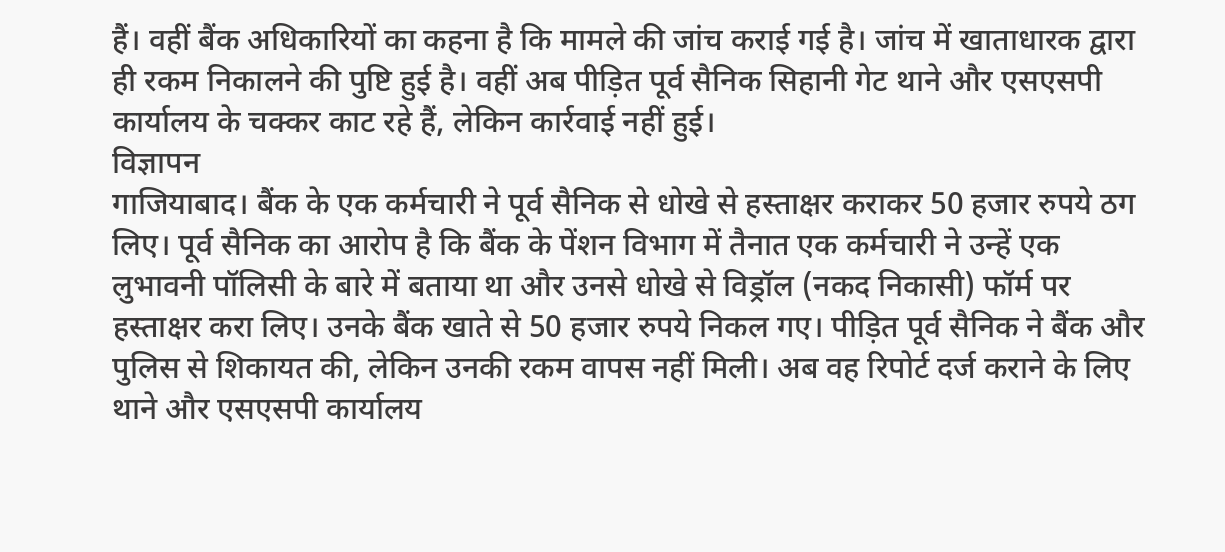हैं। वहीं बैंक अधिकारियों का कहना है कि मामले की जांच कराई गई है। जांच में खाताधारक द्वारा ही रकम निकालने की पुष्टि हुई है। वहीं अब पीड़ित पूर्व सैनिक सिहानी गेट थाने और एसएसपी कार्यालय के चक्कर काट रहे हैं, लेकिन कार्रवाई नहीं हुई।
विज्ञापन
गाजियाबाद। बैंक के एक कर्मचारी ने पूर्व सैनिक से धोखे से हस्ताक्षर कराकर 50 हजार रुपये ठग लिए। पूर्व सैनिक का आरोप है कि बैंक के पेंशन विभाग में तैनात एक कर्मचारी ने उन्हें एक लुभावनी पॉलिसी के बारे में बताया था और उनसे धोखे से विड्रॉल (नकद निकासी) फॉर्म पर हस्ताक्षर करा लिए। उनके बैंक खाते से 50 हजार रुपये निकल गए। पीड़ित पूर्व सैनिक ने बैंक और पुलिस से शिकायत की, लेकिन उनकी रकम वापस नहीं मिली। अब वह रिपोर्ट दर्ज कराने के लिए थाने और एसएसपी कार्यालय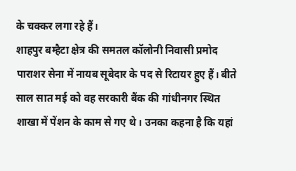के चक्कर लगा रहे हैं।
शाहपुर बम्हैटा क्षेत्र की समतल कॉलोनी निवासी प्रमोद पाराशर सेना में नायब सूबेदार के पद से रिटायर हुए हैं। बीते साल सात मई को वह सरकारी बैंक की गांधीनगर स्थित शाखा में पेंशन के काम से गए थे। उनका कहना है कि यहां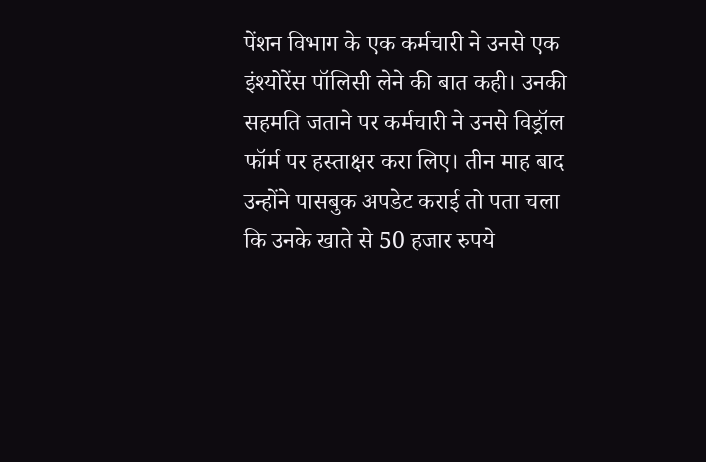पेंशन विभाग के एक कर्मचारी ने उनसे एक इंश्योरेंस पॉलिसी लेने की बात कही। उनकी सहमति जताने पर कर्मचारी ने उनसे विड्रॉल फॉर्म पर हस्ताक्षर करा लिए। तीन माह बाद उन्होंने पासबुक अपडेट कराई तो पता चला कि उनके खाते से 50 हजार रुपये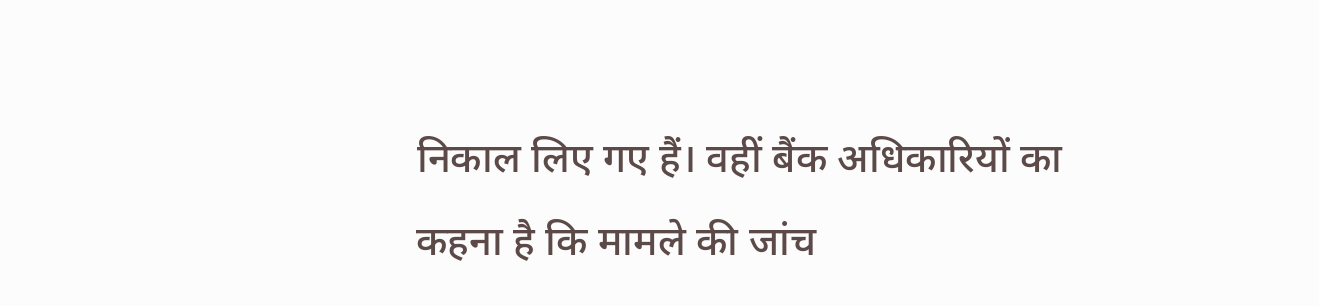निकाल लिए गए हैं। वहीं बैंक अधिकारियों का कहना है कि मामले की जांच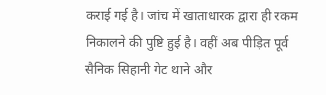कराई गई है। जांच में खाताधारक द्वारा ही रकम निकालने की पुष्टि हुई है। वहीं अब पीड़ित पूर्व सैनिक सिहानी गेट थाने और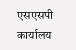एसएसपी कार्यालय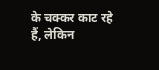के चक्कर काट रहे हैं, लेकिन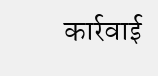कार्रवाई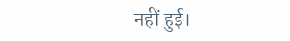नहीं हुई।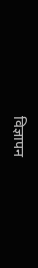विज्ञापन